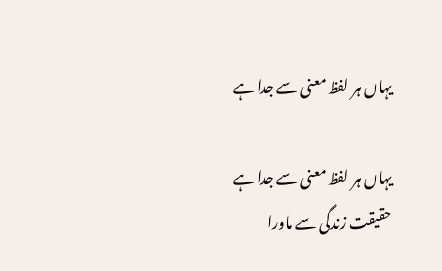یہاں ہر لفظ معنی سے جدا ہے

یہاں ہر لفظ معنی سے جدا ہے
حقیقت زندگی سے ماورا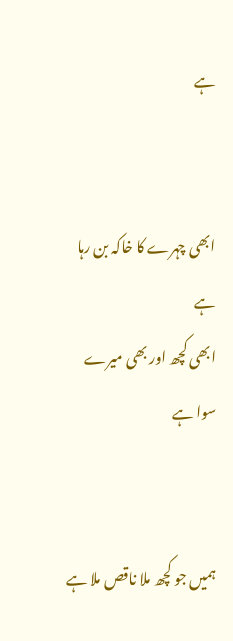ہے


ابھی چہرے کا خاکہ بن رہا ہے
ابھی کچھ اور بھی میرے سوا ہے


ہمیں جو کچھ ملا ناقص ملا ہے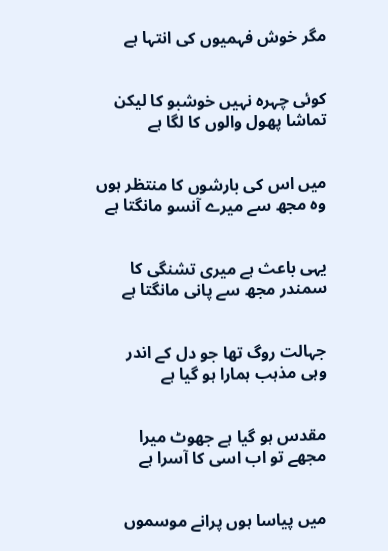مگر خوش فہمیوں کی انتہا ہے


کوئی چہرہ نہیں خوشبو کا لیکن
تماشا پھول والوں کا لگا ہے


میں اس کی بارشوں کا منتظر ہوں
وہ مجھ سے میرے آنسو مانگتا ہے


یہی باعث ہے میری تشنگی کا
سمندر مجھ سے پانی مانگتا ہے


جہالت روگ تھا جو دل کے اندر
وہی مذہب ہمارا ہو گیا ہے


مقدس ہو گیا ہے جھوٹ میرا
مجھے تو اب اسی کا آسرا ہے


میں پیاسا ہوں پرانے موسموں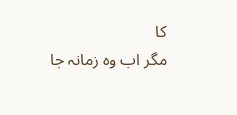کا
مگر اب وہ زمانہ جا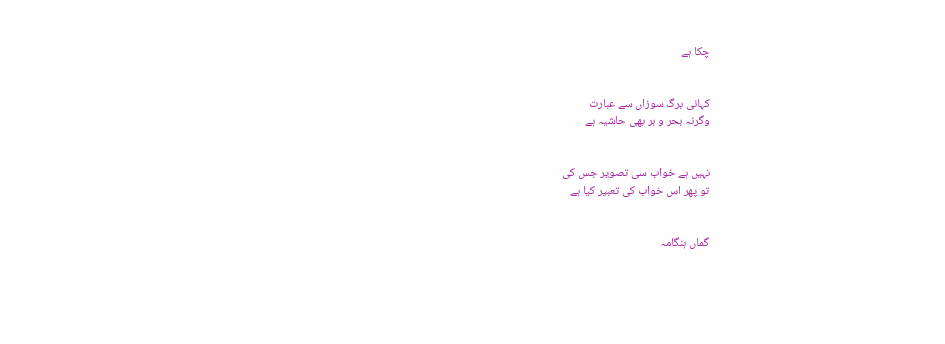چکا ہے


کہانی برگ سوزاں سے عبارت
وگرنہ بحر و بر بھی حاشیہ ہے


نہیں ہے خواب سی تصویر جس کی
تو پھر اس خواب کی تعبیر کیا ہے


گماں ہنگامہ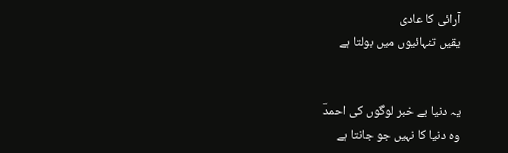آرائی کا عادی
یقیں تنہائیوں میں بولتا ہے


یہ دنیا بے خبر لوگوں کی احمدؔ
وہ دنیا کا نہیں جو جانتا ہے